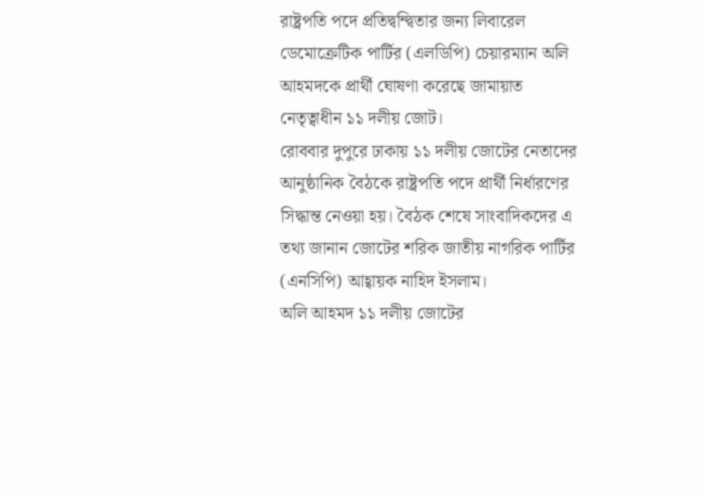রাষ্ট্রপতি পদে প্রতিদ্বন্দ্বিতার জন্য লিবারেল ডেমোক্রেটিক পার্টির (এলডিপি) চেয়ারম্যান অলি আহমদকে প্রার্থী ঘোষণা করেছে জামায়াত নেতৃত্বাধীন ১১ দলীয় জোট।
রোববার দুপুরে ঢাকায় ১১ দলীয় জোটের নেতাদের আনুষ্ঠানিক বৈঠকে রাষ্ট্রপতি পদে প্রার্থী নির্ধারণের সিদ্ধান্ত নেওয়া হয়। বৈঠক শেষে সাংবাদিকদের এ তথ্য জানান জোটের শরিক জাতীয় নাগরিক পার্টির (এনসিপি) আহ্বায়ক নাহিদ ইসলাম।
অলি আহমদ ১১ দলীয় জোটের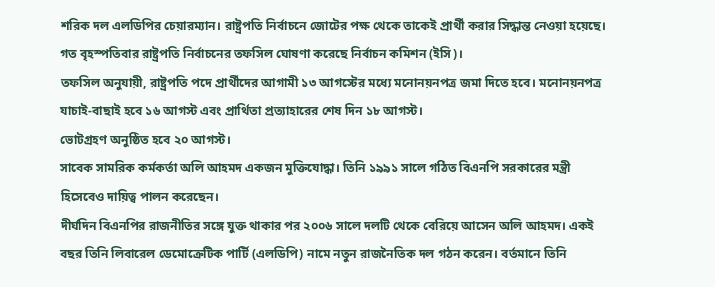শরিক দল এলডিপির চেয়ারম্যান। রাষ্ট্রপতি নির্বাচনে জোটের পক্ষ থেকে তাকেই প্রার্থী করার সিদ্ধান্ত নেওয়া হয়েছে।
গত বৃহস্পতিবার রাষ্ট্রপতি নির্বাচনের তফসিল ঘোষণা করেছে নির্বাচন কমিশন (ইসি)।
তফসিল অনুযায়ী, রাষ্ট্রপতি পদে প্রার্থীদের আগামী ১৩ আগস্টের মধ্যে মনোনয়নপত্র জমা দিতে হবে। মনোনয়নপত্র যাচাই-বাছাই হবে ১৬ আগস্ট এবং প্রার্থিতা প্রত্যাহারের শেষ দিন ১৮ আগস্ট।
ভোটগ্রহণ অনুষ্ঠিত হবে ২০ আগস্ট।
সাবেক সামরিক কর্মকর্তা অলি আহমদ একজন মুক্তিযোদ্ধা। তিনি ১৯৯১ সালে গঠিত বিএনপি সরকারের মন্ত্রী হিসেবেও দায়িত্ব পালন করেছেন।
দীর্ঘদিন বিএনপির রাজনীতির সঙ্গে যুক্ত থাকার পর ২০০৬ সালে দলটি থেকে বেরিয়ে আসেন অলি আহমদ। একই বছর তিনি লিবারেল ডেমোক্রেটিক পার্টি (এলডিপি) নামে নতুন রাজনৈতিক দল গঠন করেন। বর্তমানে তিনি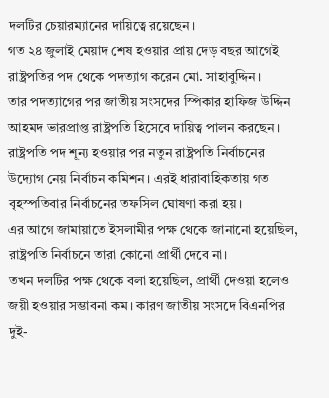দলটির চেয়ারম্যানের দায়িত্বে রয়েছেন।
গত ২৪ জুলাই মেয়াদ শেষ হওয়ার প্রায় দেড় বছর আগেই রাষ্ট্রপতির পদ থেকে পদত্যাগ করেন মো. সাহাবুদ্দিন।
তার পদত্যাগের পর জাতীয় সংসদের স্পিকার হাফিজ উদ্দিন আহমদ ভারপ্রাপ্ত রাষ্ট্রপতি হিসেবে দায়িত্ব পালন করছেন।
রাষ্ট্রপতি পদ শূন্য হওয়ার পর নতুন রাষ্ট্রপতি নির্বাচনের উদ্যোগ নেয় নির্বাচন কমিশন। এরই ধারাবাহিকতায় গত বৃহস্পতিবার নির্বাচনের তফসিল ঘোষণা করা হয়।
এর আগে জামায়াতে ইসলামীর পক্ষ থেকে জানানো হয়েছিল, রাষ্ট্রপতি নির্বাচনে তারা কোনো প্রার্থী দেবে না।
তখন দলটির পক্ষ থেকে বলা হয়েছিল, প্রার্থী দেওয়া হলেও জয়ী হওয়ার সম্ভাবনা কম। কারণ জাতীয় সংসদে বিএনপির দুই-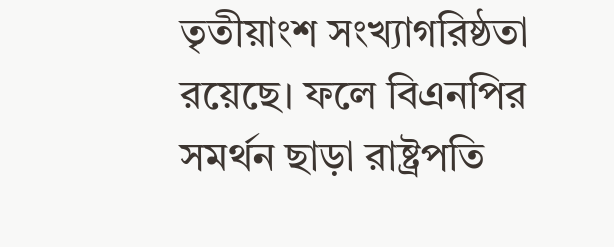তৃতীয়াংশ সংখ্যাগরিষ্ঠতা রয়েছে। ফলে বিএনপির সমর্থন ছাড়া রাষ্ট্রপতি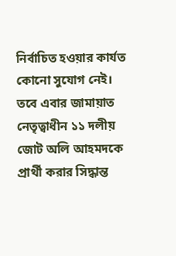নির্বাচিত হওয়ার কার্যত কোনো সুযোগ নেই।
তবে এবার জামায়াত নেতৃত্বাধীন ১১ দলীয় জোট অলি আহমদকে প্রার্থী করার সিদ্ধান্ত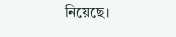নিয়েছে।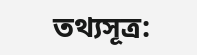তথ্যসূত্র: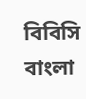বিবিসি বাংলা